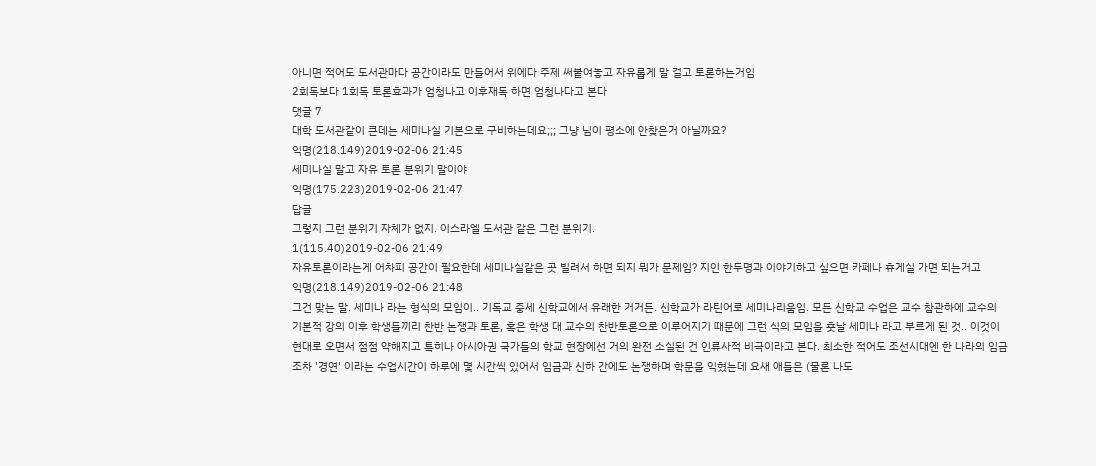아니면 적어도 도서관마다 공간이라도 만들어서 위에다 주제 써붙여놓고 자유롭게 말 걸고 토론하는거임
2회독보다 1회독 토론효과가 엄청나고 이후재독 하면 엄청나다고 본다
댓글 7
대학 도서관같이 큰데는 세미나실 기본으로 구비하는데요;;; 그냥 님이 평소에 안찾은거 아닐까요?
익명(218.149)2019-02-06 21:45
세미나실 말고 자유 토론 분위기 말이야
익명(175.223)2019-02-06 21:47
답글
그렇지 그런 분위기 자체가 없지. 이스라엘 도서관 같은 그런 분위기.
1(115.40)2019-02-06 21:49
자유토론이라는게 어차피 공간이 필요한데 세미나실같은 곳 빌려서 하면 되지 뭐가 문제임? 지인 한두명과 이야기하고 싶으면 카페나 휴게실 가면 되는거고
익명(218.149)2019-02-06 21:48
그건 맞는 말. 세미나 라는 형식의 모임이.. 기독교 중세 신학교에서 유래한 거거든. 신학교가 라틴어로 세미나리움임. 모든 신학교 수업은 교수 참관하에 교수의 기본적 강의 이후 학생들끼리 찬반 논쟁과 토론, 혹은 학생 대 교수의 찬반토론으로 이루어지기 때문에 그런 식의 모임을 훗날 세미나 라고 부르게 된 것.. 이것이 현대로 오면서 점점 약해지고 특히나 아시아권 국가들의 학교 현장에선 거의 완전 소실된 건 인류사적 비극이라고 본다. 최소한 적어도 조선시대엔 한 나라의 임금조차 '경연' 이라는 수업시간이 하루에 몇 시간씩 있어서 임금과 신하 간에도 논쟁하며 학문을 익혔는데 요새 애들은 (물론 나도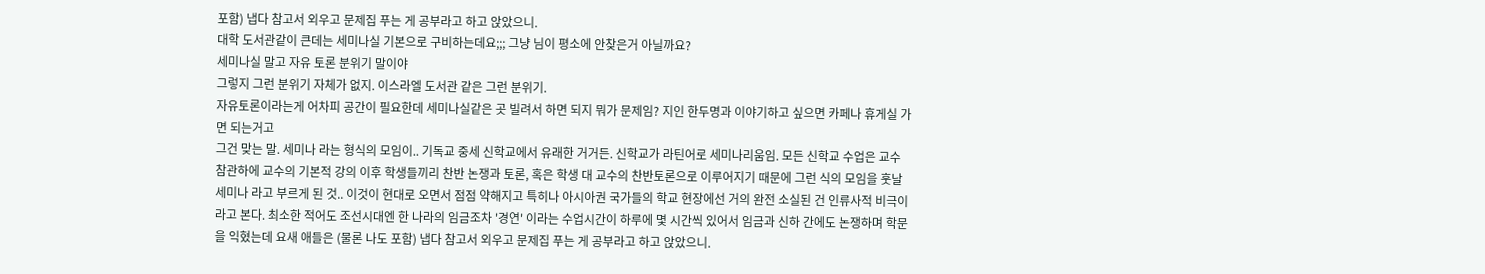포함) 냅다 참고서 외우고 문제집 푸는 게 공부라고 하고 앉았으니.
대학 도서관같이 큰데는 세미나실 기본으로 구비하는데요;;; 그냥 님이 평소에 안찾은거 아닐까요?
세미나실 말고 자유 토론 분위기 말이야
그렇지 그런 분위기 자체가 없지. 이스라엘 도서관 같은 그런 분위기.
자유토론이라는게 어차피 공간이 필요한데 세미나실같은 곳 빌려서 하면 되지 뭐가 문제임? 지인 한두명과 이야기하고 싶으면 카페나 휴게실 가면 되는거고
그건 맞는 말. 세미나 라는 형식의 모임이.. 기독교 중세 신학교에서 유래한 거거든. 신학교가 라틴어로 세미나리움임. 모든 신학교 수업은 교수 참관하에 교수의 기본적 강의 이후 학생들끼리 찬반 논쟁과 토론, 혹은 학생 대 교수의 찬반토론으로 이루어지기 때문에 그런 식의 모임을 훗날 세미나 라고 부르게 된 것.. 이것이 현대로 오면서 점점 약해지고 특히나 아시아권 국가들의 학교 현장에선 거의 완전 소실된 건 인류사적 비극이라고 본다. 최소한 적어도 조선시대엔 한 나라의 임금조차 '경연' 이라는 수업시간이 하루에 몇 시간씩 있어서 임금과 신하 간에도 논쟁하며 학문을 익혔는데 요새 애들은 (물론 나도 포함) 냅다 참고서 외우고 문제집 푸는 게 공부라고 하고 앉았으니.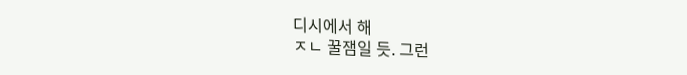디시에서 해
ㅈㄴ 꿀잼일 듯. 그런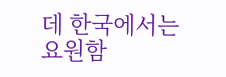데 한국에서는 요원함